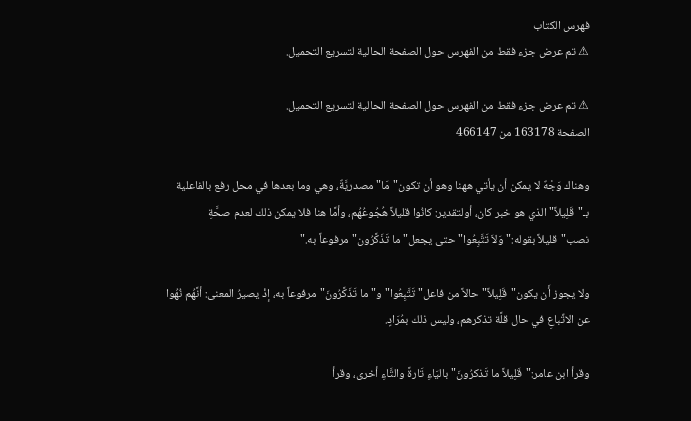فهرس الكتاب
⚠ تم عرض جزء فقط من الفهرس حول الصفحة الحالية لتسريع التحميل.

⚠ تم عرض جزء فقط من الفهرس حول الصفحة الحالية لتسريع التحميل.
الصفحة 163178 من 466147

وهناك وَجْهٌ لا يمكن أن يأتي ههنا وهو أن تكون"مَا"مصدريَّةٌ، وهي وما بعدها في محل رفع بالفاعلية بـ"قَلِيلاً"الذي هو خبر كان، أولتقدير: كانُوا قليلاً هُجُوعُهُم، وأمَّا هنا فلا يمكن ذلك لعدم صحَّةِ نصب"قليلاً بقوله:"وَلاَ تَتَّبِعُوا"حتى يجعل"ما تَذَكَّرُون"مرفوعاً به."

ولا يجوز أَن يكون"قَلِيلاً"حالاً من فاعل"تَتَّبِعُوا"و"ما تَذَكَّرُونَ"مرفوعاً به، إذْ يصيرُ المعنى: أنَّهُم نُهُوا عن الاتِّباعِ في حال قلَّة تذكرهم، وليس ذلك بمُرَادٍ.

وقرأ ابن عامر:"قَلِيلاً ما تَذكرُونَ"باليَاءِ تَارةً والتَّاءِ أخرى، وقرأ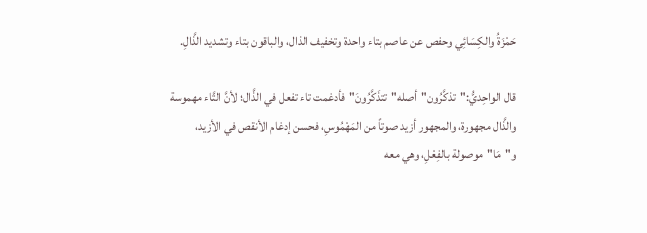حَمْزَةُ والكِسَائِي وحفص عن عاصم بتاء واحدة وتخفيف الذال، والباقون بتاء وتشديد الذَّالِ.

قال الواحِديُّ:"تذكَّرُون"أصله"تتذَكَّرُونَ"فأدغمت تاء تفعل في الذَّال؛ لأنَّ التَّاء مهموسة والذَّال مجهورة، والمجهور أزيد صوتاً من المَهْمُوسِ، فحسن إدغام الأنقص في الأزيد، و"مَا"موصولة بالفِعْلِ، وهي معه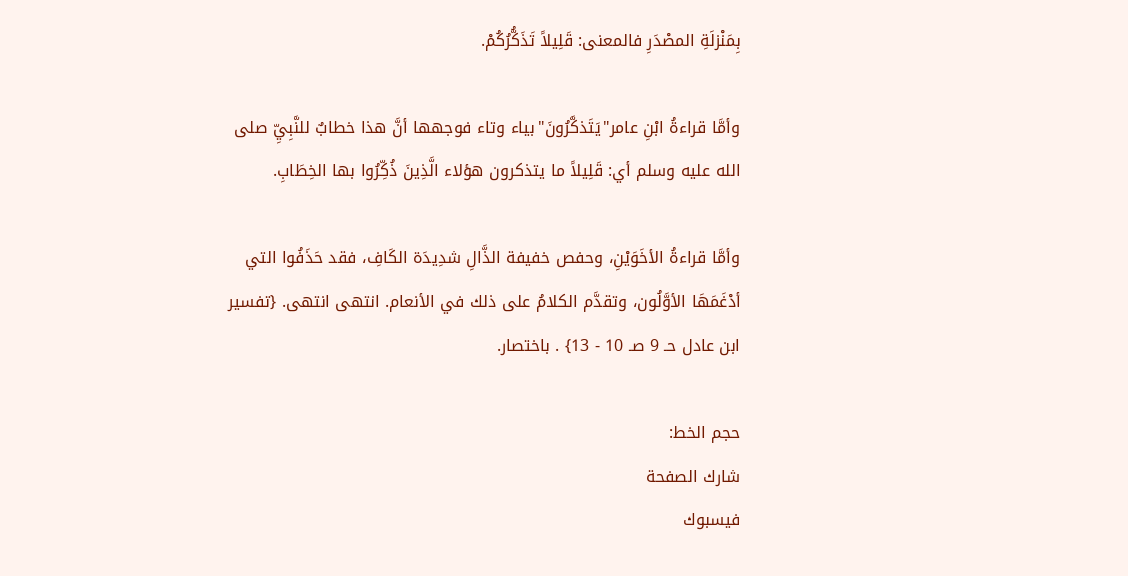بِمَنْزلَةِ المصْدَرِ فالمعنى: قَلِيلاً تَذَكُّرُكُمْ.

وأمَّا قراءةُ ابْنِ عامر"يَتَذكَّرُونَ"بياء وتاء فوجهها أنَّ هذا خطابٌ للنَّبِيِّ صلى الله عليه وسلم أي: قَلِيلاً ما يتذكرون هؤلاء الَّذِينَ ذُكِّرُوا بها الخِطَابِ.

وأمَّا قراءةُ الأخَوَيْنِ، وحفص خفيفة الذَّالِ شدِيدَة الكَافِ، فقد حَذَفُوا التي أدْغَمَهَا الأوَّلُون، وتقدَّم الكلامُ على ذلك في الأنعام. انتهى انتهى. {تفسير ابن عادل حـ 9 صـ 10 - 13} . باختصار.

حجم الخط:
شارك الصفحة
فيسبوك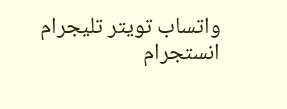واتساب تويتر تليجرام انستجرام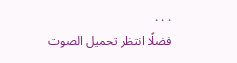. . .
فضلًا انتظر تحميل الصوت